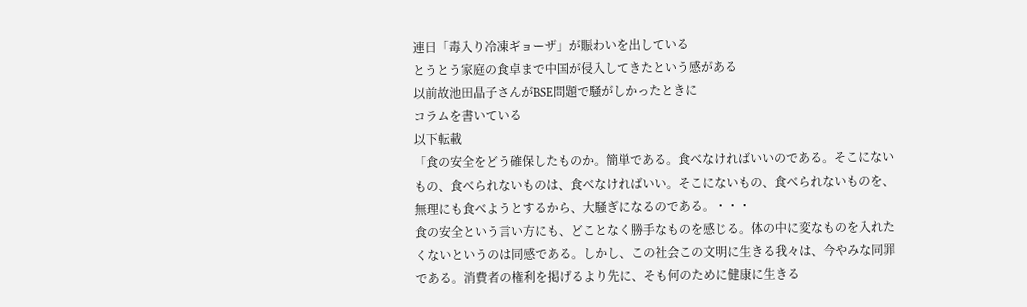連日「毒入り冷凍ギョーザ」が賑わいを出している
とうとう家庭の食卓まで中国が侵入してきたという感がある
以前故池田晶子さんがBSE問題で騒がしかったときに
コラムを書いている
以下転載
「食の安全をどう確保したものか。簡単である。食べなければいいのである。そこにないもの、食べられないものは、食べなければいい。そこにないもの、食べられないものを、無理にも食べようとするから、大騒ぎになるのである。・・・
食の安全という言い方にも、どことなく勝手なものを感じる。体の中に変なものを入れたくないというのは同感である。しかし、この社会この文明に生きる我々は、今やみな同罪である。消費者の権利を掲げるより先に、そも何のために健康に生きる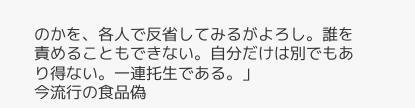のかを、各人で反省してみるがよろし。誰を責めることもできない。自分だけは別でもあり得ない。一連托生である。」
今流行の食品偽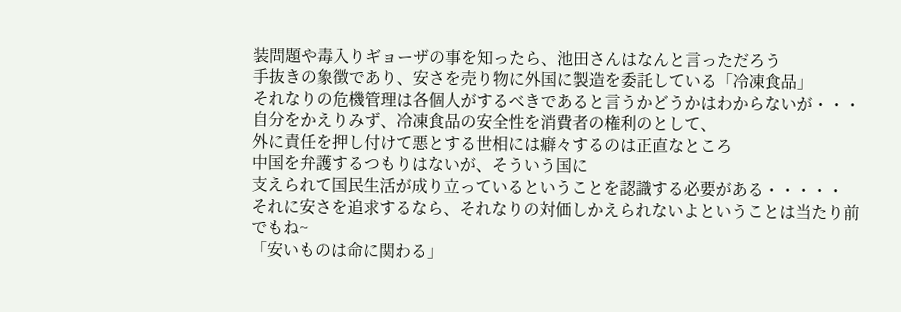装問題や毒入りギョーザの事を知ったら、池田さんはなんと言っただろう
手抜きの象徴であり、安さを売り物に外国に製造を委託している「冷凍食品」
それなりの危機管理は各個人がするべきであると言うかどうかはわからないが・・・
自分をかえりみず、冷凍食品の安全性を消費者の権利のとして、
外に責任を押し付けて悪とする世相には癖々するのは正直なところ
中国を弁護するつもりはないが、そういう国に
支えられて国民生活が成り立っているということを認識する必要がある・・・・・
それに安さを追求するなら、それなりの対価しかえられないよということは当たり前
でもね~
「安いものは命に関わる」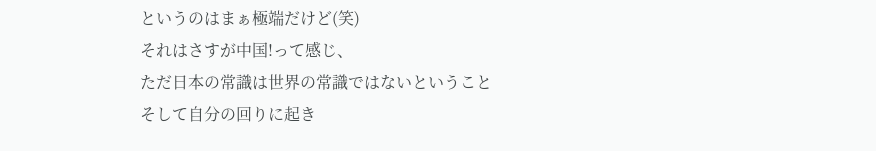というのはまぁ極端だけど(笑)
それはさすが中国!って感じ、
ただ日本の常識は世界の常識ではないということ
そして自分の回りに起き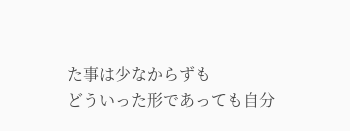た事は少なからずも
どういった形であっても自分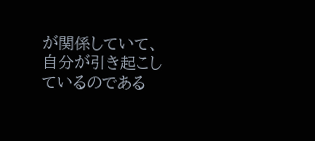が関係していて、
自分が引き起こしているのである